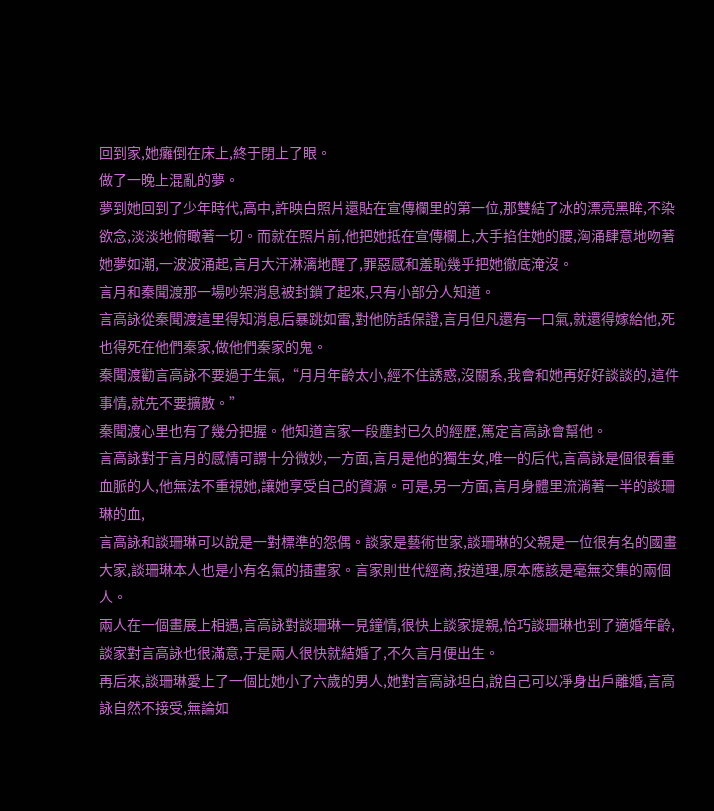回到家,她癱倒在床上,終于閉上了眼。
做了一晚上混亂的夢。
夢到她回到了少年時代,高中,許映白照片還貼在宣傳欄里的第一位,那雙結了冰的漂亮黑眸,不染欲念,淡淡地俯瞰著一切。而就在照片前,他把她抵在宣傳欄上,大手掐住她的腰,洶涌肆意地吻著她夢如潮,一波波涌起,言月大汗淋漓地醒了,罪惡感和羞恥幾乎把她徹底淹沒。
言月和秦聞渡那一場吵架消息被封鎖了起來,只有小部分人知道。
言高詠從秦聞渡這里得知消息后暴跳如雷,對他防話保證,言月但凡還有一口氣,就還得嫁給他,死也得死在他們秦家,做他們秦家的鬼。
秦聞渡勸言高詠不要過于生氣,“月月年齡太小,經不住誘惑,沒關系,我會和她再好好談談的,這件事情,就先不要擴散。”
秦聞渡心里也有了幾分把握。他知道言家一段塵封已久的經歷,篤定言高詠會幫他。
言高詠對于言月的感情可謂十分微妙,一方面,言月是他的獨生女,唯一的后代,言高詠是個很看重血脈的人,他無法不重視她,讓她享受自己的資源。可是,另一方面,言月身體里流淌著一半的談珊琳的血,
言高詠和談珊琳可以說是一對標準的怨偶。談家是藝術世家,談珊琳的父親是一位很有名的國畫大家,談珊琳本人也是小有名氣的插畫家。言家則世代經商,按道理,原本應該是毫無交集的兩個人。
兩人在一個畫展上相遇,言高詠對談珊琳一見鐘情,很快上談家提親,恰巧談珊琳也到了適婚年齡,談家對言高詠也很滿意,于是兩人很快就結婚了,不久言月便出生。
再后來,談珊琳愛上了一個比她小了六歲的男人,她對言高詠坦白,說自己可以凈身出戶離婚,言高詠自然不接受,無論如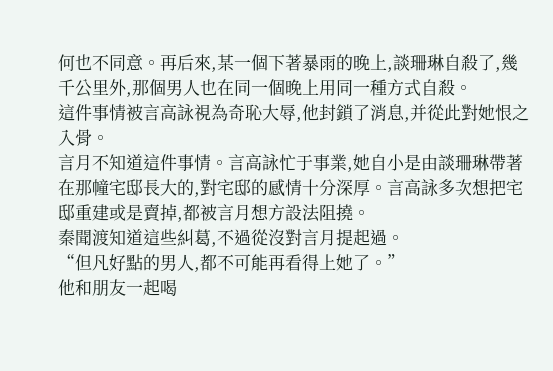何也不同意。再后來,某一個下著暴雨的晚上,談珊琳自殺了,幾千公里外,那個男人也在同一個晚上用同一種方式自殺。
這件事情被言高詠視為奇恥大辱,他封鎖了消息,并從此對她恨之入骨。
言月不知道這件事情。言高詠忙于事業,她自小是由談珊琳帶著在那幢宅邸長大的,對宅邸的感情十分深厚。言高詠多次想把宅邸重建或是賣掉,都被言月想方設法阻撓。
秦聞渡知道這些糾葛,不過從沒對言月提起過。
“但凡好點的男人,都不可能再看得上她了。”
他和朋友一起喝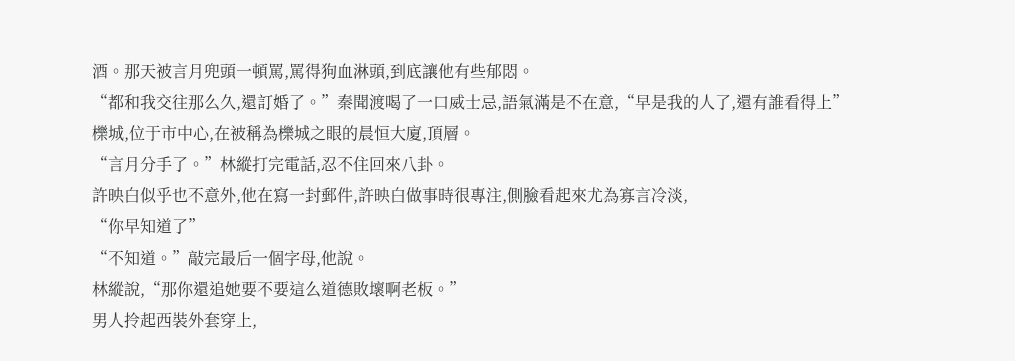酒。那天被言月兜頭一頓罵,罵得狗血淋頭,到底讓他有些郁悶。
“都和我交往那么久,還訂婚了。”秦聞渡喝了一口威士忌,語氣滿是不在意,“早是我的人了,還有誰看得上”
櫟城,位于市中心,在被稱為櫟城之眼的晨恒大廈,頂層。
“言月分手了。”林縱打完電話,忍不住回來八卦。
許映白似乎也不意外,他在寫一封郵件,許映白做事時很專注,側臉看起來尤為寡言冷淡,
“你早知道了”
“不知道。”敲完最后一個字母,他說。
林縱說,“那你還追她要不要這么道德敗壞啊老板。”
男人拎起西裝外套穿上,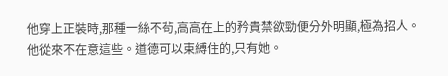他穿上正裝時,那種一絲不茍,高高在上的矜貴禁欲勁便分外明顯,極為招人。
他從來不在意這些。道德可以束縛住的,只有她。